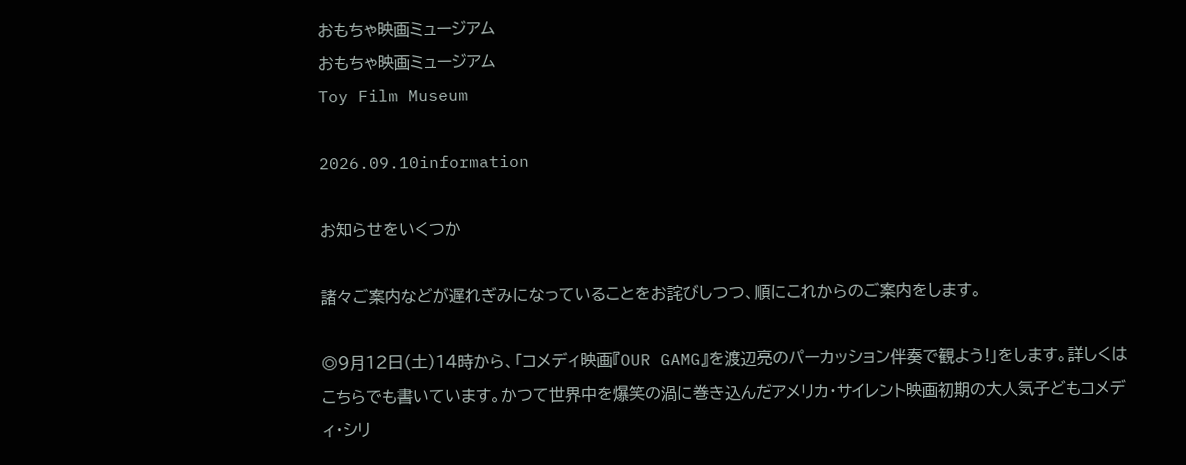おもちゃ映画ミュージアム
おもちゃ映画ミュージアム
Toy Film Museum

2026.09.10information

お知らせをいくつか

諸々ご案内などが遅れぎみになっていることをお詫びしつつ、順にこれからのご案内をします。

◎9月12日(土)14時から、「コメディ映画『OUR GAMG』を渡辺亮のパーカッション伴奏で観よう!」をします。詳しくはこちらでも書いています。かつて世界中を爆笑の渦に巻き込んだアメリカ・サイレント映画初期の大人気子どもコメディ・シリ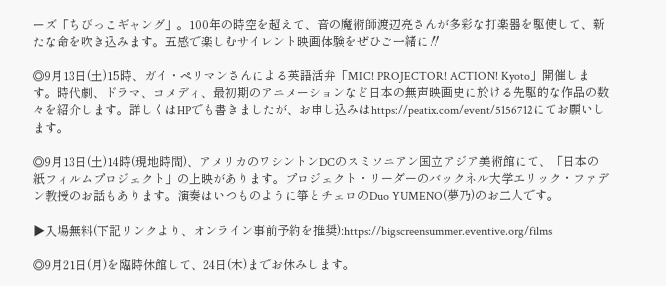ーズ「ちびっこギャング」。100年の時空を超えて、音の魔術師渡辺亮さんが多彩な打楽器を駆使して、新たな命を吹き込みます。五感で楽しむサイレント映画体験をぜひご一緒に‼

◎9月13日(土)15時、ガイ・ペリマンさんによる英語活弁「MIC! PROJECTOR! ACTION! Kyoto」開催します。時代劇、ドラマ、コメディ、最初期のアニメーションなど日本の無声映画史に於ける先駆的な作品の数々を紹介します。詳しくはHPでも書きましたが、お申し込みはhttps://peatix.com/event/5156712にてお願いします。

◎9月13日(土)14時(現地時間)、アメリカのワシントンDCのスミソニアン国立アジア美術館にて、「日本の紙フィルムプロジェクト」の上映があります。プロジェクト・リーダーのバックネル大学エリック・ファデン教授のお話もあります。演奏はいつものように箏とチェロのDuo YUMENO(夢乃)のお二人です。

▶入場無料(下記リンクより、オンライン事前予約を推奨):https://bigscreensummer.eventive.org/films

◎9月21日(月)を臨時休館して、24日(木)までお休みします。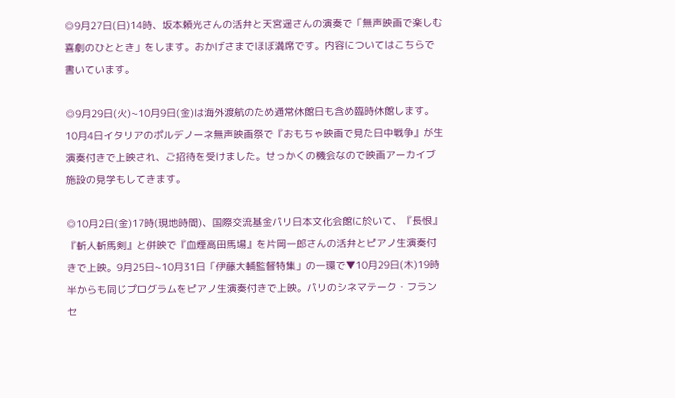◎9月27日(日)14時、坂本頼光さんの活弁と天宮遥さんの演奏で「無声映画で楽しむ喜劇のひととき」をします。おかげさまでほぼ満席です。内容についてはこちらで書いています。

◎9月29日(火)~10月9日(金)は海外渡航のため通常休館日も含め臨時休館します。10月4日イタリアのポルデノーネ無声映画祭で『おもちゃ映画で見た日中戦争』が生演奏付きで上映され、ご招待を受けました。せっかくの機会なので映画アーカイブ施設の見学もしてきます。

◎10月2日(金)17時(現地時間)、国際交流基金パリ日本文化会館に於いて、『長恨』『斬人斬馬剣』と併映で『血煙高田馬場』を片岡一郎さんの活弁とピアノ生演奏付きで上映。9月25日~10月31日「伊藤大輔監督特集」の一環で▼10月29日(木)19時半からも同じプログラムをピアノ生演奏付きで上映。パリのシネマテーク・フランセ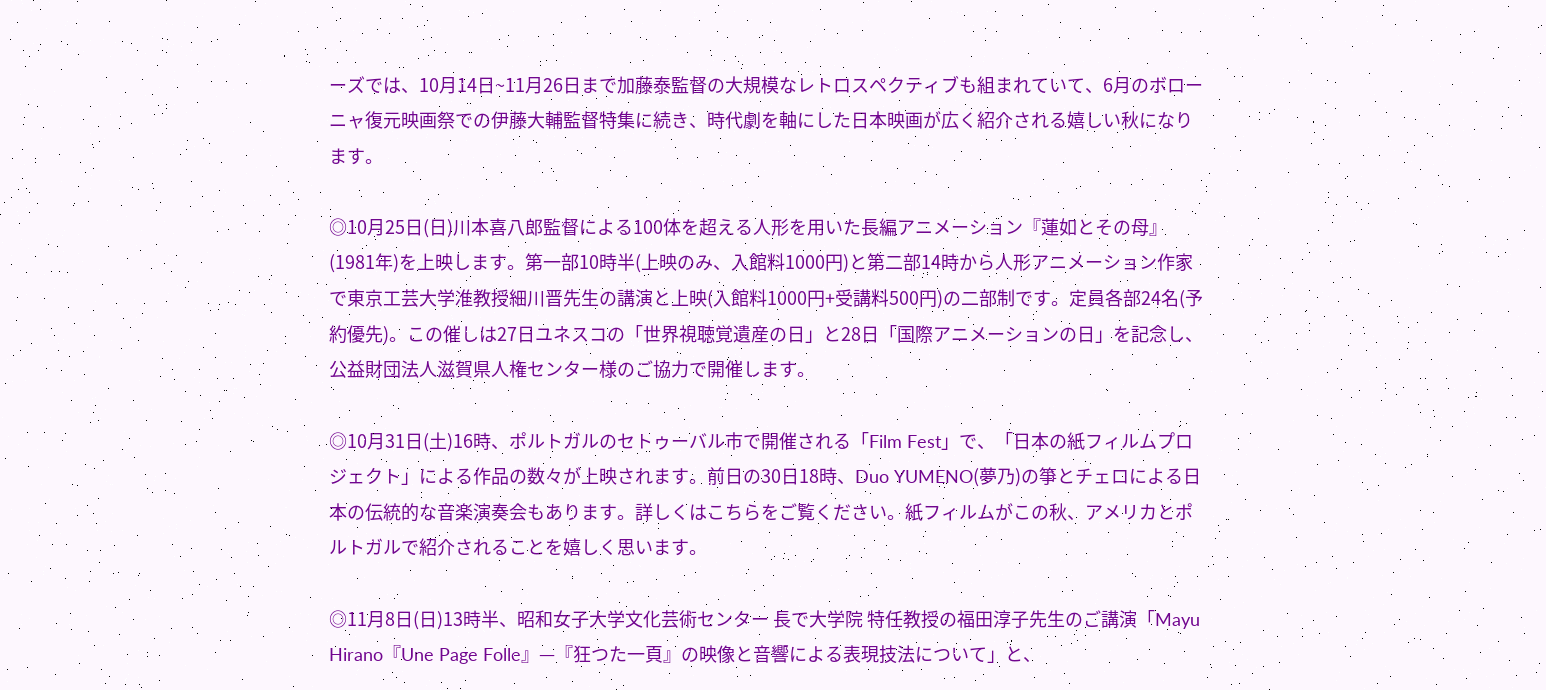ーズでは、10月14日~11月26日まで加藤泰監督の大規模なレトロスペクティブも組まれていて、6月のボローニャ復元映画祭での伊藤大輔監督特集に続き、時代劇を軸にした日本映画が広く紹介される嬉しい秋になります。

◎10月25日(日)川本喜八郎監督による100体を超える人形を用いた長編アニメーション『蓮如とその母』(1981年)を上映します。第一部10時半(上映のみ、入館料1000円)と第二部14時から人形アニメーション作家で東京工芸大学准教授細川晋先生の講演と上映(入館料1000円+受講料500円)の二部制です。定員各部24名(予約優先)。この催しは27日ユネスコの「世界視聴覚遺産の日」と28日「国際アニメーションの日」を記念し、公益財団法人滋賀県人権センター様のご協力で開催します。

◎10月31日(土)16時、ポルトガルのセトゥーバル市で開催される「Film Fest」で、「日本の紙フィルムプロジェクト」による作品の数々が上映されます。前日の30日18時、Duo YUMENO(夢乃)の箏とチェロによる日本の伝統的な音楽演奏会もあります。詳しくはこちらをご覧ください。紙フィルムがこの秋、アメリカとポルトガルで紹介されることを嬉しく思います。

◎11月8日(日)13時半、昭和女子大学文化芸術センター 長で大学院 特任教授の福田淳子先生のご講演「Mayu Hirano『Une Page Folle』—『狂つた一頁』の映像と音響による表現技法について」と、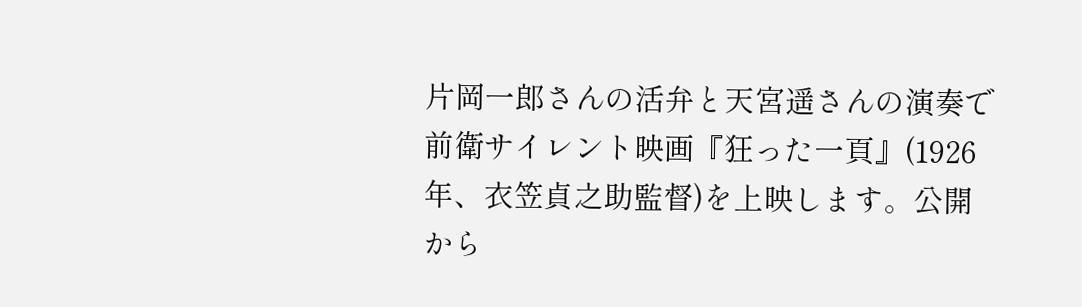片岡一郎さんの活弁と天宮遥さんの演奏で前衛サイレント映画『狂った一頁』(1926年、衣笠貞之助監督)を上映します。公開から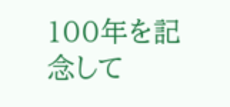100年を記念して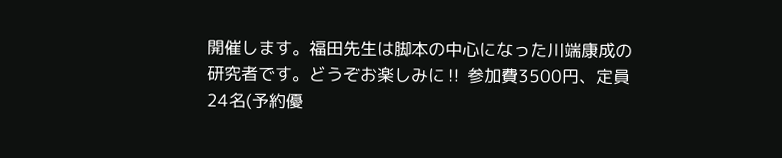開催します。福田先生は脚本の中心になった川端康成の研究者です。どうぞお楽しみに‼ 参加費3500円、定員24名(予約優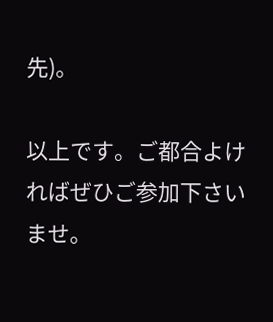先)。

以上です。ご都合よければぜひご参加下さいませ。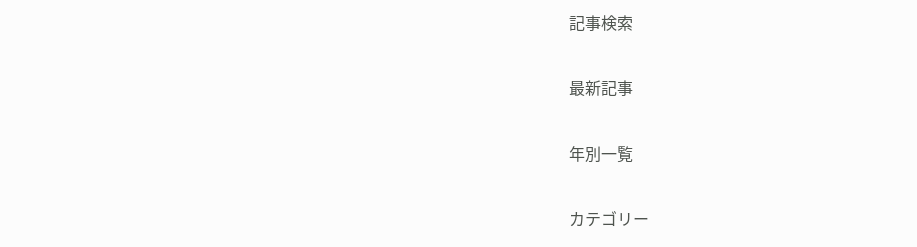記事検索

最新記事

年別一覧

カテゴリー